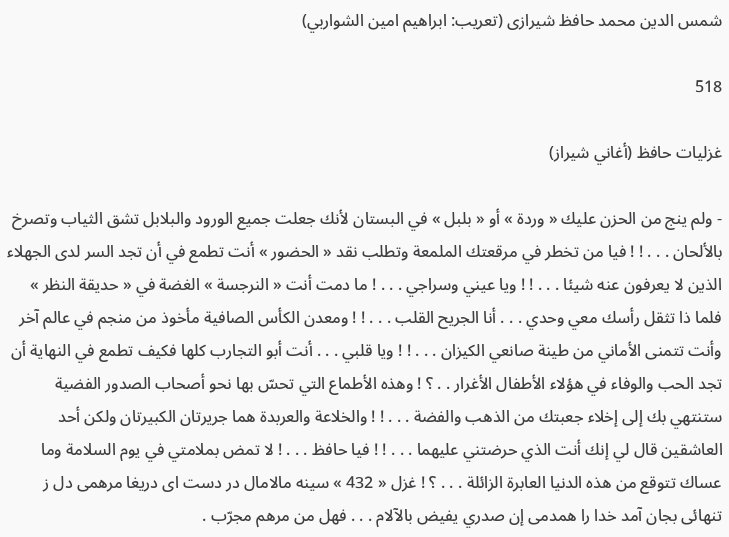شمس الدين محمد حافظ شيرازى (تعريب: ابراهيم امين الشواربي)

518

غزليات حافظ (أغاني شيراز)

- ولم ينج من الحزن عليك « وردة » أو « بلبل » في البستان لأنك جعلت جميع الورود والبلابل تشق الثياب وتصرخ بالألحان . . . ! ! فيا من تخطر في مرقعتك الملمعة وتطلب نقد « الحضور » أنت تطمع في أن تجد السر لدى الجهلاء الذين لا يعرفون عنه شيئا . . . ! ! ويا عيني وسراجي . . . ! ما دمت أنت « النرجسة » الغضة في « حديقة النظر » فلما ذا تثقل رأسك معي وحدي . . . أنا الجريح القلب . . . ! ! ومعدن الكأس الصافية مأخوذ من منجم في عالم آخر وأنت تتمنى الأماني من طينة صانعي الكيزان . . . ! ! ويا قلبي . . . أنت أبو التجارب كلها فكيف تطمع في النهاية أن تجد الحب والوفاء في هؤلاء الأطفال الأغرار . . ؟ ! وهذه الأطماع التي تحسّ بها نحو أصحاب الصدور الفضية ستنتهي بك إلى إخلاء جعبتك من الذهب والفضة . . . ! ! والخلاعة والعربدة هما جريرتان الكبيرتان ولكن أحد العاشقين قال لي إنك أنت الذي حرضتني عليهما . . . ! ! فيا حافظ . . . ! لا تمض بملامتي في يوم السلامة وما عساك تتوقع من هذه الدنيا العابرة الزائلة . . . ؟ ! غزل « 432 » سينه مالامال در دست اى دريغا مرهمى دل ز تنهائى بجان آمد خدا را همدمى إن صدري يفيض بالآلام . . . فهل من مرهم مجرّب .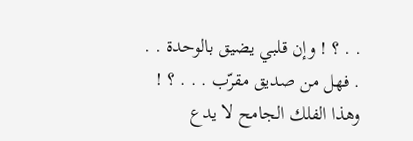. . ؟ ! وإن قلبي يضيق بالوحدة . . . فهل من صديق مقرّب . . . ؟ ! وهذا الفلك الجامح لا يدع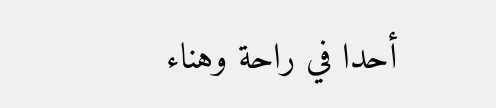أحدا في راحة وهناء